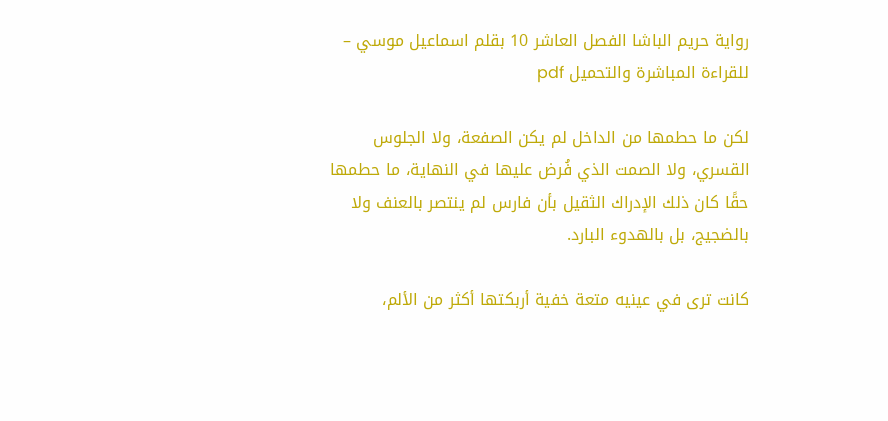رواية حريم الباشا الفصل العاشر 10 بقلم اسماعيل موسي – للقراءة المباشرة والتحميل pdf

لكن ما حطمها من الداخل لم يكن الصفعة، ولا الجلوس القسري، ولا الصمت الذي فُرض عليها في النهاية، ما حطمها حقًا كان ذلك الإدراك الثقيل بأن فارس لم ينتصر بالعنف ولا بالضجيج، بل بالهدوء البارد.

كانت ترى في عينيه متعة خفية أربكتها أكثر من الألم،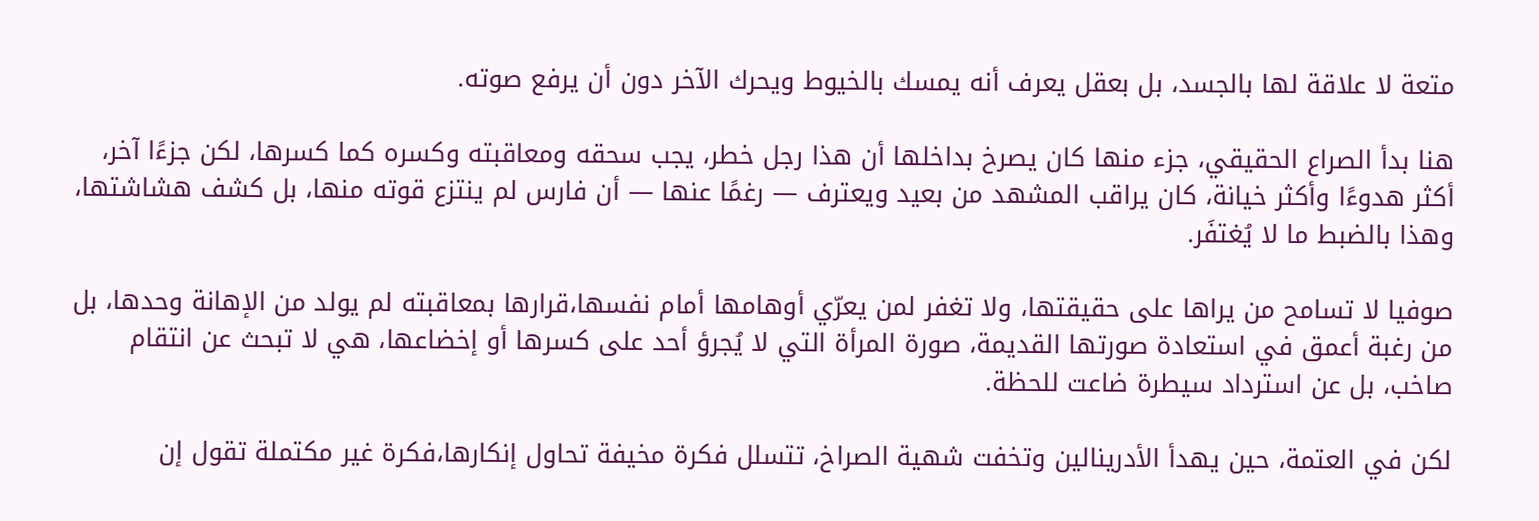متعة لا علاقة لها بالجسد، بل بعقل يعرف أنه يمسك بالخيوط ويحرك الآخر دون أن يرفع صوته.

هنا بدأ الصراع الحقيقي، جزء منها كان يصرخ بداخلها أن هذا رجل خطر، يجب سحقه ومعاقبته وكسره كما كسرها، لكن جزءًا آخر، أكثر هدوءًا وأكثر خيانة، كان يراقب المشهد من بعيد ويعترف — رغمًا عنها — أن فارس لم ينتزع قوته منها، بل كشف هشاشتها، وهذا بالضبط ما لا يُغتفَر.

صوفيا لا تسامح من يراها على حقيقتها، ولا تغفر لمن يعرّي أوهامها أمام نفسها،قرارها بمعاقبته لم يولد من الإهانة وحدها، بل من رغبة أعمق في استعادة صورتها القديمة، صورة المرأة التي لا يُجرؤ أحد على كسرها أو إخضاعها، هي لا تبحث عن انتقام صاخب، بل عن استرداد سيطرة ضاعت للحظة.

لكن في العتمة، حين يهدأ الأدرينالين وتخفت شهية الصراخ، تتسلل فكرة مخيفة تحاول إنكارها،فكرة غير مكتملة تقول إن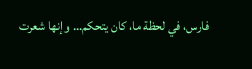فارس، في لحظة ما، كان يتحكم… وإنها شعرت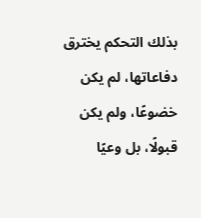بذلك التحكم يخترق دفاعاتها، لم يكن خضوعًا، ولم يكن قبولًا، بل وعيًا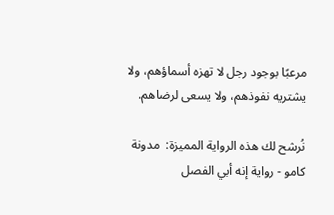مرعبًا بوجود رجل لا تهزه أسماؤهم، ولا يشتريه نفوذهم، ولا يسعى لرضاهم.

نُرشح لك هذه الرواية المميزة:  مدونة كامو - رواية إنه أبي الفصل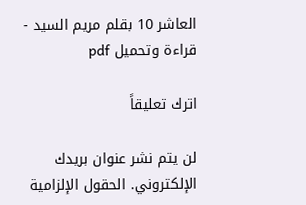العاشر 10 بقلم مريم السيد - قراءة وتحميل pdf

اترك تعليقاً

لن يتم نشر عنوان بريدك الإلكتروني. الحقول الإلزامية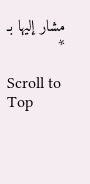مشار إليها بـ *

Scroll to Top